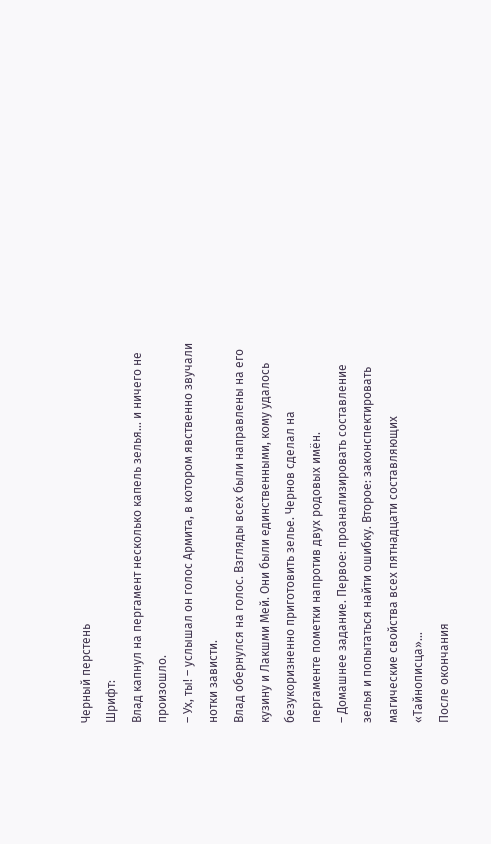Черный перстень
Шрифт:
Влад капнул на пергамент несколько капель зелья… и ничего не произошло.
– Ух, ты! – услышал он голос Армита, в котором явственно звучали нотки зависти.
Влад обернулся на голос. Взгляды всех были направлены на его кузину и Лакшми Мей. Они были единственными, кому удалось безукоризненно приготовить зелье. Чернов сделал на пергаменте пометки напротив двух родовых имён.
– Домашнее задание. Первое: проанализировать составление зелья и попытаться найти ошибку. Второе: законспектировать магические свойства всех пятнадцати составляющих «Тайнописца»…
После окончания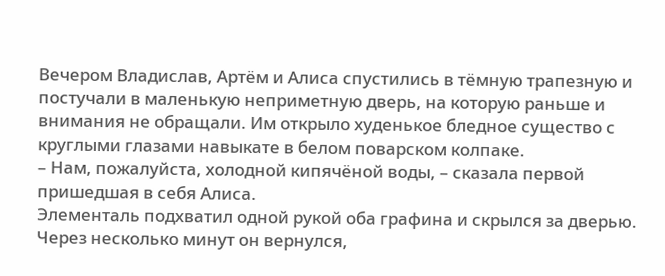Вечером Владислав, Артём и Алиса спустились в тёмную трапезную и постучали в маленькую неприметную дверь, на которую раньше и внимания не обращали. Им открыло худенькое бледное существо с круглыми глазами навыкате в белом поварском колпаке.
– Нам, пожалуйста, холодной кипячёной воды, – сказала первой пришедшая в себя Алиса.
Элементаль подхватил одной рукой оба графина и скрылся за дверью. Через несколько минут он вернулся,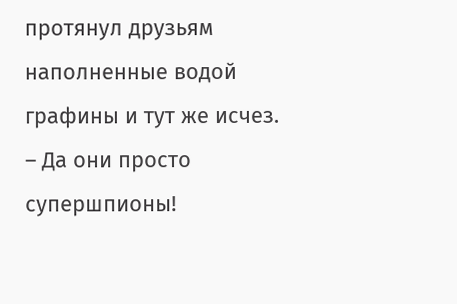протянул друзьям наполненные водой графины и тут же исчез.
– Да они просто супершпионы!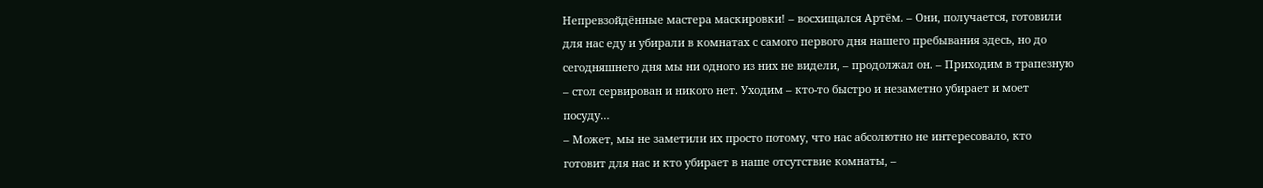Непревзойдённые мастера маскировки! – восхищался Артём. – Они, получается, готовили для нас еду и убирали в комнатах с самого первого дня нашего пребывания здесь, но до сегодняшнего дня мы ни одного из них не видели, – продолжал он. – Приходим в трапезную – стол сервирован и никого нет. Уходим – кто-то быстро и незаметно убирает и моет посуду…
– Может, мы не заметили их просто потому, что нас абсолютно не интересовало, кто готовит для нас и кто убирает в наше отсутствие комнаты, –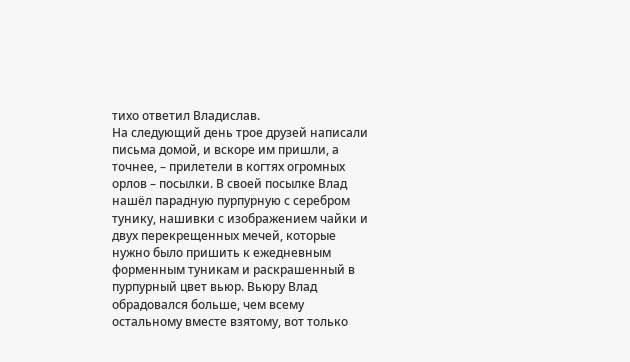тихо ответил Владислав.
На следующий день трое друзей написали письма домой, и вскоре им пришли, а точнее, – прилетели в когтях огромных орлов – посылки. В своей посылке Влад нашёл парадную пурпурную с серебром тунику, нашивки с изображением чайки и двух перекрещенных мечей, которые нужно было пришить к ежедневным форменным туникам и раскрашенный в пурпурный цвет вьюр. Вьюру Влад обрадовался больше, чем всему остальному вместе взятому, вот только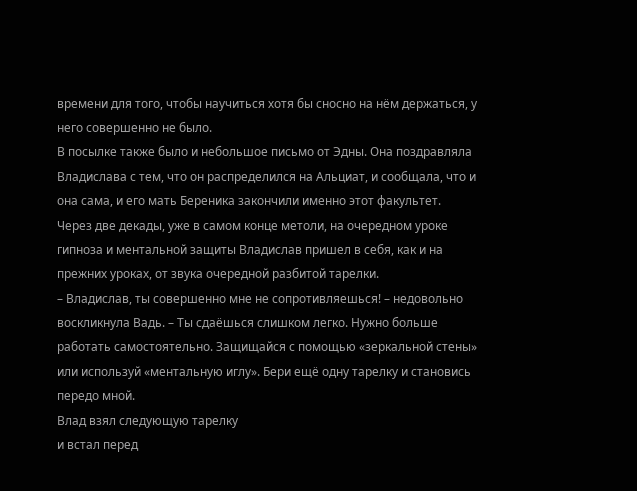времени для того, чтобы научиться хотя бы сносно на нём держаться, у него совершенно не было.
В посылке также было и небольшое письмо от Эдны. Она поздравляла Владислава с тем, что он распределился на Альциат, и сообщала, что и она сама, и его мать Береника закончили именно этот факультет.
Через две декады, уже в самом конце метоли, на очередном уроке гипноза и ментальной защиты Владислав пришел в себя, как и на прежних уроках, от звука очередной разбитой тарелки.
– Владислав, ты совершенно мне не сопротивляешься! – недовольно воскликнула Вадь. – Ты сдаёшься слишком легко. Нужно больше работать самостоятельно. Защищайся с помощью «зеркальной стены» или используй «ментальную иглу». Бери ещё одну тарелку и становись передо мной.
Влад взял следующую тарелку
и встал перед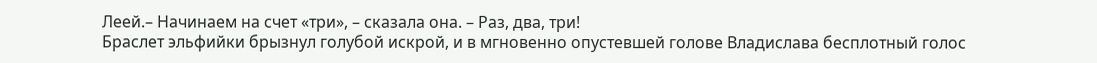Леей.– Начинаем на счет «три», – сказала она. – Раз, два, три!
Браслет эльфийки брызнул голубой искрой, и в мгновенно опустевшей голове Владислава бесплотный голос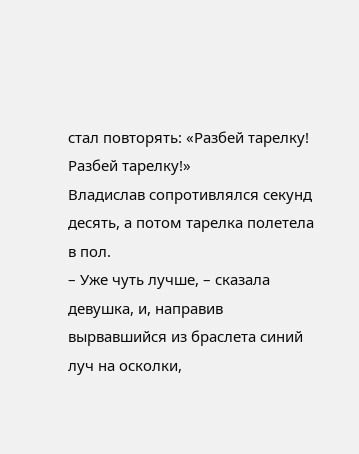стал повторять: «Разбей тарелку! Разбей тарелку!»
Владислав сопротивлялся секунд десять, а потом тарелка полетела в пол.
– Уже чуть лучше, – сказала девушка, и, направив вырвавшийся из браслета синий луч на осколки,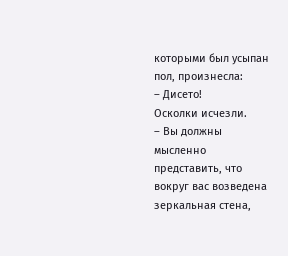которыми был усыпан пол, произнесла:
– Дисето!
Осколки исчезли.
– Вы должны мысленно представить, что вокруг вас возведена зеркальная стена,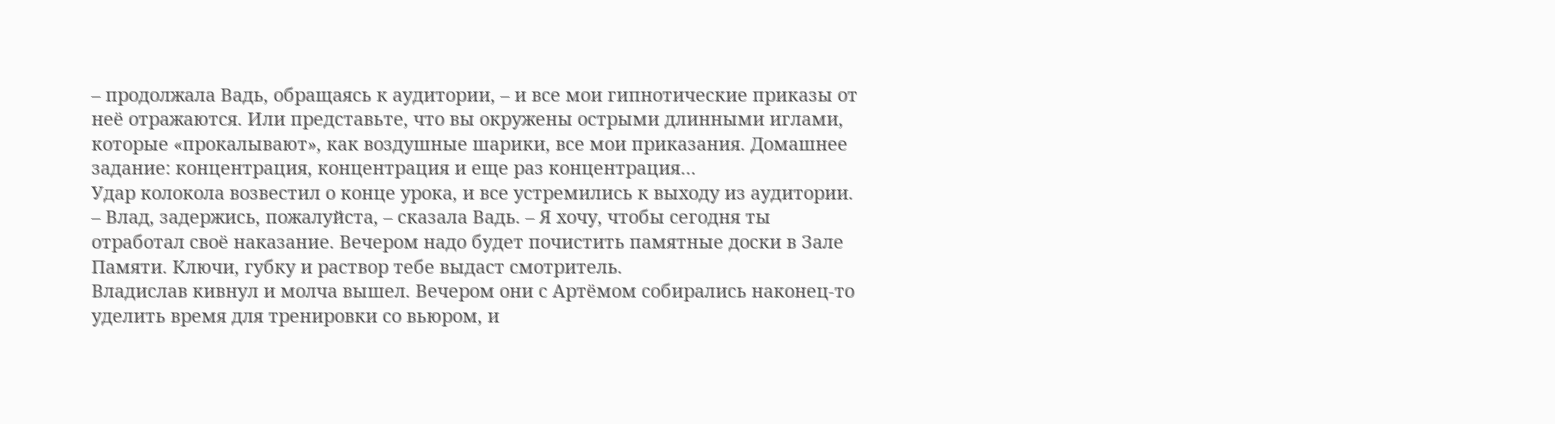– продолжала Вадь, обращаясь к аудитории, – и все мои гипнотические приказы от неё отражаются. Или представьте, что вы окружены острыми длинными иглами, которые «прокалывают», как воздушные шарики, все мои приказания. Домашнее задание: концентрация, концентрация и еще раз концентрация…
Удар колокола возвестил о конце урока, и все устремились к выходу из аудитории.
– Влад, задержись, пожалуйста, – сказала Вадь. – Я хочу, чтобы сегодня ты отработал своё наказание. Вечером надо будет почистить памятные доски в Зале Памяти. Ключи, губку и раствор тебе выдаст смотритель.
Владислав кивнул и молча вышел. Вечером они с Артёмом собирались наконец-то уделить время для тренировки со вьюром, и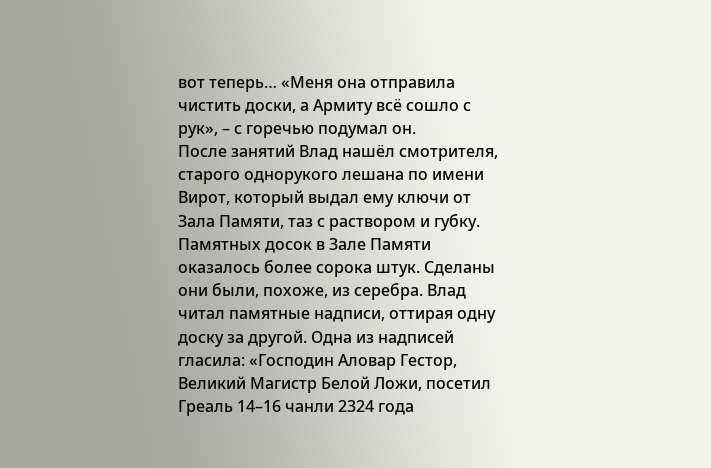вот теперь… «Меня она отправила чистить доски, а Армиту всё сошло с рук», – с горечью подумал он.
После занятий Влад нашёл смотрителя, старого однорукого лешана по имени Вирот, который выдал ему ключи от Зала Памяти, таз с раствором и губку. Памятных досок в Зале Памяти оказалось более сорока штук. Сделаны они были, похоже, из серебра. Влад читал памятные надписи, оттирая одну доску за другой. Одна из надписей гласила: «Господин Аловар Гестор, Великий Магистр Белой Ложи, посетил Греаль 14–16 чанли 2324 года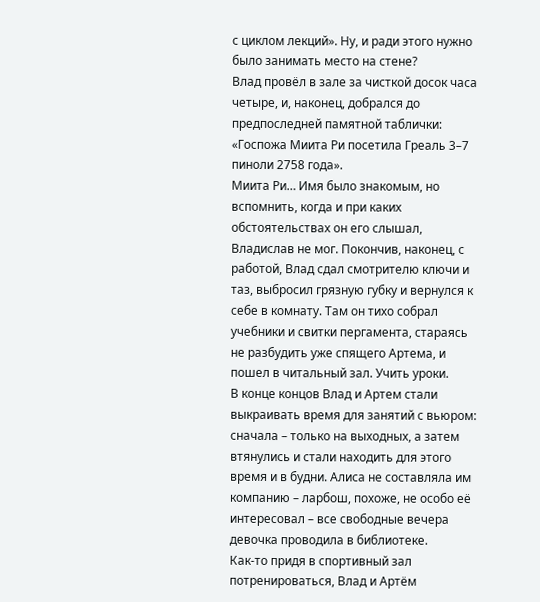с циклом лекций». Ну, и ради этого нужно было занимать место на стене?
Влад провёл в зале за чисткой досок часа четыре, и, наконец, добрался до предпоследней памятной таблички: «Госпожа Миита Ри посетила Греаль 3–7 пиноли 2758 года».
Миита Ри… Имя было знакомым, но вспомнить, когда и при каких обстоятельствах он его слышал, Владислав не мог. Покончив, наконец, с работой, Влад сдал смотрителю ключи и таз, выбросил грязную губку и вернулся к себе в комнату. Там он тихо собрал учебники и свитки пергамента, стараясь не разбудить уже спящего Артема, и пошел в читальный зал. Учить уроки.
В конце концов Влад и Артем стали выкраивать время для занятий с вьюром: сначала – только на выходных, а затем втянулись и стали находить для этого время и в будни. Алиса не составляла им компанию – ларбош, похоже, не особо её интересовал – все свободные вечера девочка проводила в библиотеке.
Как-то придя в спортивный зал потренироваться, Влад и Артём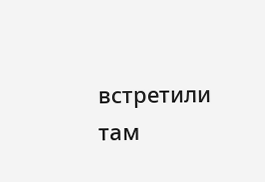встретили там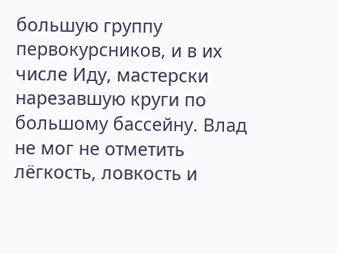большую группу первокурсников, и в их числе Иду, мастерски нарезавшую круги по большому бассейну. Влад не мог не отметить лёгкость, ловкость и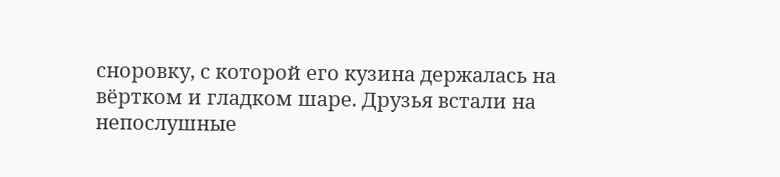сноровку, с которой его кузина держалась на вёртком и гладком шаре. Друзья встали на непослушные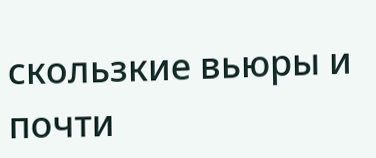скользкие вьюры и почти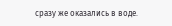сразу же оказались в воде.